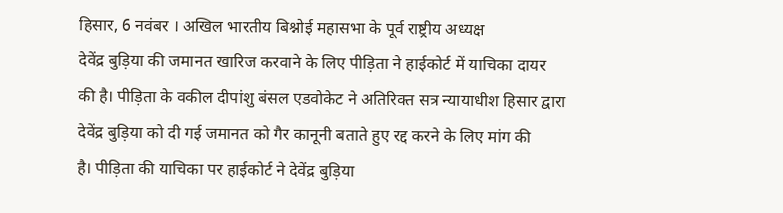हिसार, 6 नवंबर । अखिल भारतीय बिश्नोई महासभा के पूर्व राष्ट्रीय अध्यक्ष
देवेंद्र बुड़िया की जमानत खारिज करवाने के लिए पीड़िता ने हाईकोर्ट में याचिका दायर
की है। पीड़िता के वकील दीपांशु बंसल एडवोकेट ने अतिरिक्त सत्र न्यायाधीश हिसार द्वारा
देवेंद्र बुड़िया को दी गई जमानत को गैर कानूनी बताते हुए रद्द करने के लिए मांग की
है। पीड़िता की याचिका पर हाईकोर्ट ने देवेंद्र बुड़िया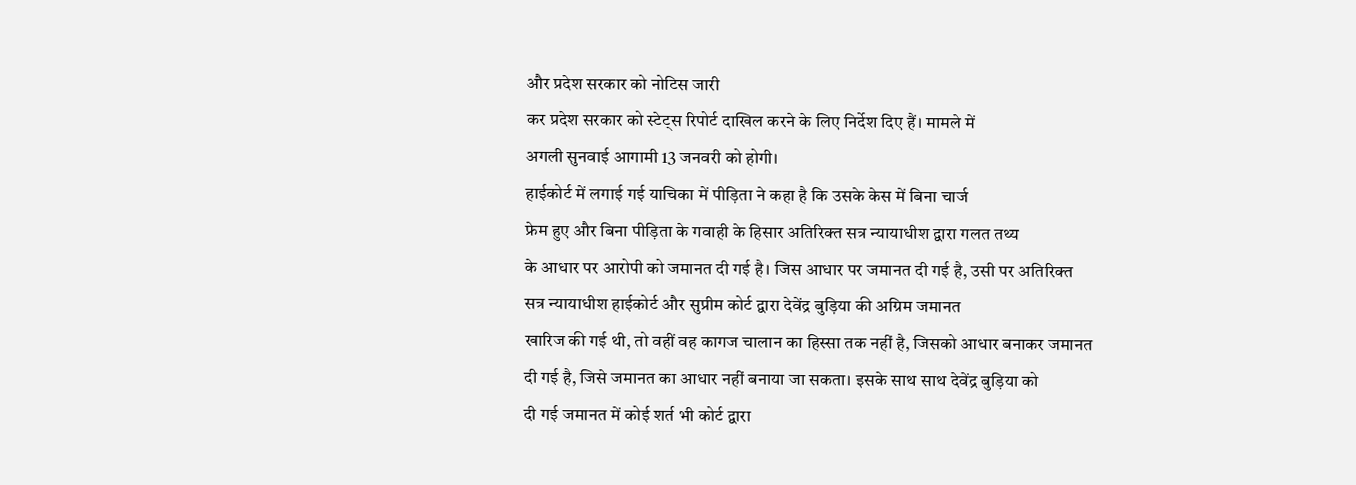और प्रदेश सरकार को नोटिस जारी
कर प्रदेश सरकार को स्टेट्स रिपोर्ट दाखिल करने के लिए निर्देश दिए हैं। मामले में
अगली सुनवाई आगामी 13 जनवरी को होगी।
हाईकोर्ट में लगाई गई याचिका में पीड़िता ने कहा है कि उसके केस में बिना चार्ज
फ्रेम हुए और बिना पीड़िता के गवाही के हिसार अतिरिक्त सत्र न्यायाधीश द्वारा गलत तथ्य
के आधार पर आरोपी को जमानत दी गई है। जिस आधार पर जमानत दी गई है, उसी पर अतिरिक्त
सत्र न्यायाधीश हाईकोर्ट और सुप्रीम कोर्ट द्वारा देवेंद्र बुड़िया की अग्रिम जमानत
खारिज की गई थी, तो वहीं वह कागज चालान का हिस्सा तक नहीं है, जिसको आधार बनाकर जमानत
दी गई है, जिसे जमानत का आधार नहीं बनाया जा सकता। इसके साथ साथ देवेंद्र बुड़िया को
दी गई जमानत में कोई शर्त भी कोर्ट द्वारा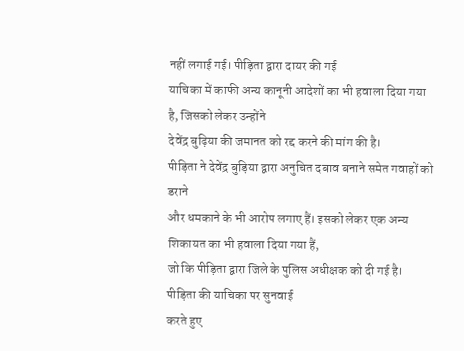नहीं लगाई गई। पीड़िता द्वारा दायर की गई
याचिका में काफी अन्य कानूनी आदेशों का भी हवाला दिया गया है, जिसको लेकर उन्होंने
देवेंद्र बुढ़िया की जमानत को रद्द करने की मांग की है।
पीड़िता ने देवेंद्र बुड़िया द्वारा अनुचित दबाव बनाने समेत गवाहों को डराने
और धमकाने के भी आरोप लगाए हैं। इसको लेकर एक अन्य शिकायत का भी हवाला दिया गया हैं,
जो कि पीड़िता द्वारा जिले के पुलिस अधीक्षक को दी गई है। पीड़िता की याचिका पर सुनवाई
करते हुए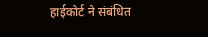हाईकोर्ट ने संबंधित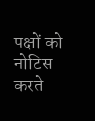पक्षों को नोटिस करते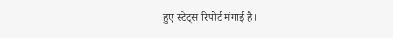हुए स्टेट्स रिपोर्ट मंगाई है।